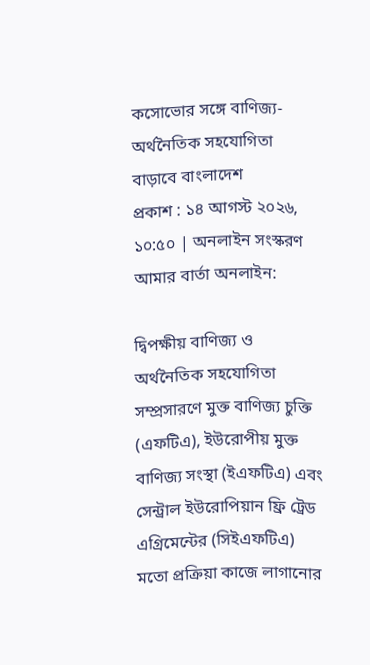কসোভোর সঙ্গে বাণিজ্য-অর্থনৈতিক সহযোগিতা বাড়াবে বাংলাদেশ
প্রকাশ : ১৪ আগস্ট ২০২৬, ১০:৫০ | অনলাইন সংস্করণ
আমার বার্তা অনলাইন:

দ্বিপক্ষীয় বাণিজ্য ও অর্থনৈতিক সহযোগিতা সম্প্রসারণে মুক্ত বাণিজ্য চুক্তি (এফটিএ), ইউরোপীয় মুক্ত বাণিজ্য সংস্থা (ইএফটিএ) এবং সেন্ট্রাল ইউরোপিয়ান ফ্রি ট্রেড এগ্রিমেন্টের (সিইএফটিএ) মতো প্রক্রিয়া কাজে লাগানোর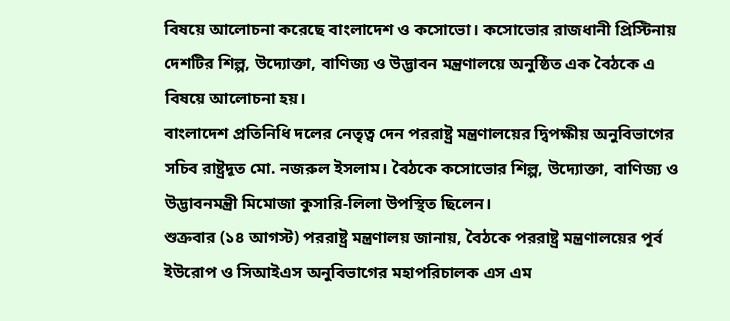বিষয়ে আলোচনা করেছে বাংলাদেশ ও কসোভো। কসোভোর রাজধানী প্রিস্টিনায় দেশটির শিল্প, উদ্যোক্তা, বাণিজ্য ও উদ্ভাবন মন্ত্রণালয়ে অনুষ্ঠিত এক বৈঠকে এ বিষয়ে আলোচনা হয়।
বাংলাদেশ প্রতিনিধি দলের নেতৃত্ব দেন পররাষ্ট্র মন্ত্রণালয়ের দ্বিপক্ষীয় অনুবিভাগের সচিব রাষ্ট্রদূত মো. নজরুল ইসলাম। বৈঠকে কসোভোর শিল্প, উদ্যোক্তা, বাণিজ্য ও উদ্ভাবনমন্ত্রী মিমোজা কুসারি-লিলা উপস্থিত ছিলেন।
শুক্রবার (১৪ আগস্ট) পররাষ্ট্র মন্ত্রণালয় জানায়, বৈঠকে পররাষ্ট্র মন্ত্রণালয়ের পূর্ব ইউরোপ ও সিআইএস অনুবিভাগের মহাপরিচালক এস এম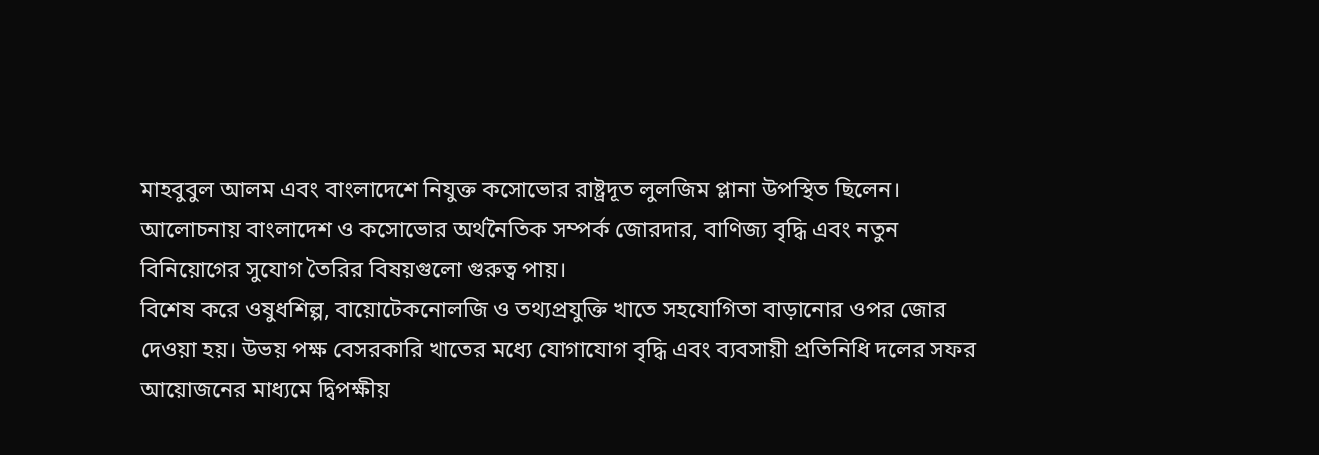মাহবুবুল আলম এবং বাংলাদেশে নিযুক্ত কসোভোর রাষ্ট্রদূত লুলজিম প্লানা উপস্থিত ছিলেন।
আলোচনায় বাংলাদেশ ও কসোভোর অর্থনৈতিক সম্পর্ক জোরদার, বাণিজ্য বৃদ্ধি এবং নতুন বিনিয়োগের সুযোগ তৈরির বিষয়গুলো গুরুত্ব পায়।
বিশেষ করে ওষুধশিল্প, বায়োটেকনোলজি ও তথ্যপ্রযুক্তি খাতে সহযোগিতা বাড়ানোর ওপর জোর দেওয়া হয়। উভয় পক্ষ বেসরকারি খাতের মধ্যে যোগাযোগ বৃদ্ধি এবং ব্যবসায়ী প্রতিনিধি দলের সফর আয়োজনের মাধ্যমে দ্বিপক্ষীয়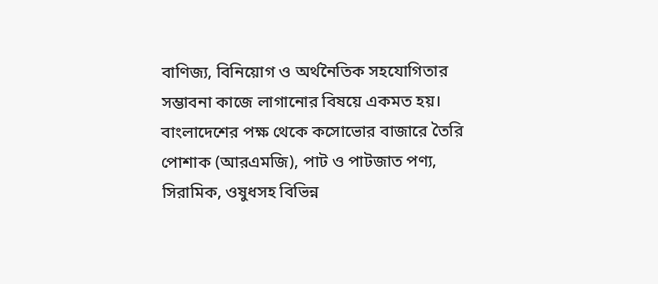বাণিজ্য, বিনিয়োগ ও অর্থনৈতিক সহযোগিতার সম্ভাবনা কাজে লাগানোর বিষয়ে একমত হয়।
বাংলাদেশের পক্ষ থেকে কসোভোর বাজারে তৈরি পোশাক (আরএমজি), পাট ও পাটজাত পণ্য, সিরামিক, ওষুধসহ বিভিন্ন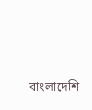বাংলাদেশি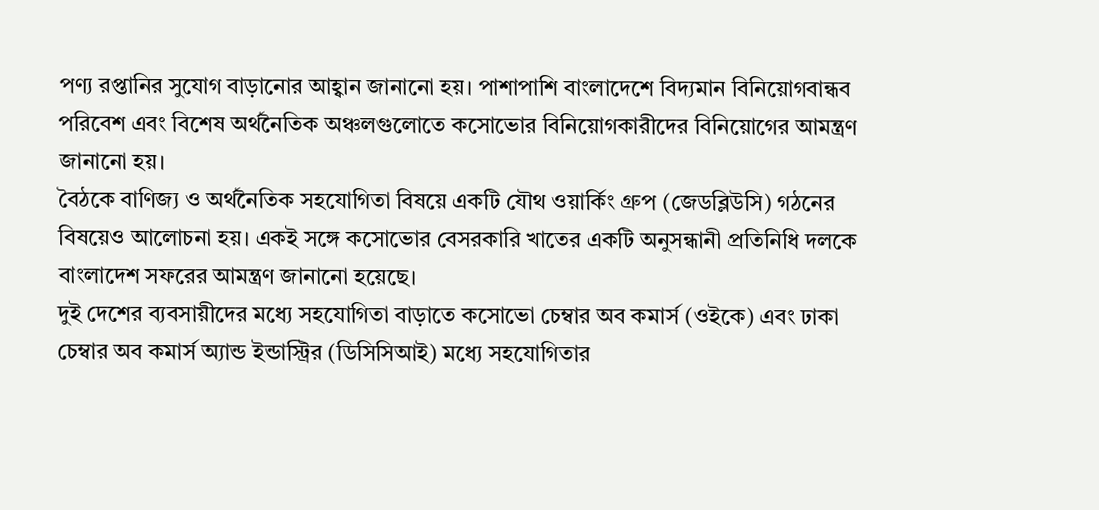পণ্য রপ্তানির সুযোগ বাড়ানোর আহ্বান জানানো হয়। পাশাপাশি বাংলাদেশে বিদ্যমান বিনিয়োগবান্ধব পরিবেশ এবং বিশেষ অর্থনৈতিক অঞ্চলগুলোতে কসোভোর বিনিয়োগকারীদের বিনিয়োগের আমন্ত্রণ জানানো হয়।
বৈঠকে বাণিজ্য ও অর্থনৈতিক সহযোগিতা বিষয়ে একটি যৌথ ওয়ার্কিং গ্রুপ (জেডব্লিউসি) গঠনের বিষয়েও আলোচনা হয়। একই সঙ্গে কসোভোর বেসরকারি খাতের একটি অনুসন্ধানী প্রতিনিধি দলকে বাংলাদেশ সফরের আমন্ত্রণ জানানো হয়েছে।
দুই দেশের ব্যবসায়ীদের মধ্যে সহযোগিতা বাড়াতে কসোভো চেম্বার অব কমার্স (ওইকে) এবং ঢাকা চেম্বার অব কমার্স অ্যান্ড ইন্ডাস্ট্রির (ডিসিসিআই) মধ্যে সহযোগিতার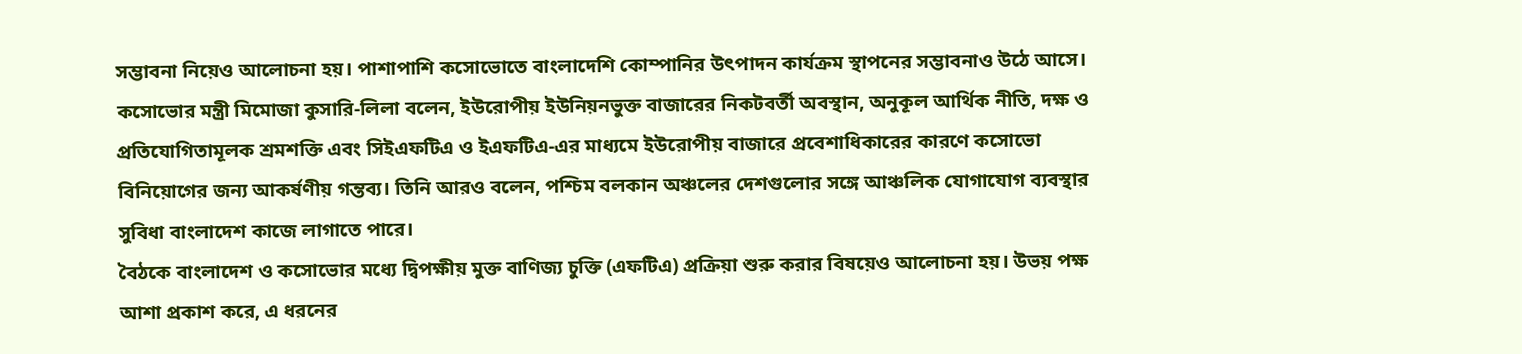সম্ভাবনা নিয়েও আলোচনা হয়। পাশাপাশি কসোভোতে বাংলাদেশি কোম্পানির উৎপাদন কার্যক্রম স্থাপনের সম্ভাবনাও উঠে আসে।
কসোভোর মন্ত্রী মিমোজা কুসারি-লিলা বলেন, ইউরোপীয় ইউনিয়নভুক্ত বাজারের নিকটবর্তী অবস্থান, অনুকূল আর্থিক নীতি, দক্ষ ও প্রতিযোগিতামূলক শ্রমশক্তি এবং সিইএফটিএ ও ইএফটিএ-এর মাধ্যমে ইউরোপীয় বাজারে প্রবেশাধিকারের কারণে কসোভো বিনিয়োগের জন্য আকর্ষণীয় গন্তব্য। তিনি আরও বলেন, পশ্চিম বলকান অঞ্চলের দেশগুলোর সঙ্গে আঞ্চলিক যোগাযোগ ব্যবস্থার সুবিধা বাংলাদেশ কাজে লাগাতে পারে।
বৈঠকে বাংলাদেশ ও কসোভোর মধ্যে দ্বিপক্ষীয় মুক্ত বাণিজ্য চুক্তি (এফটিএ) প্রক্রিয়া শুরু করার বিষয়েও আলোচনা হয়। উভয় পক্ষ আশা প্রকাশ করে, এ ধরনের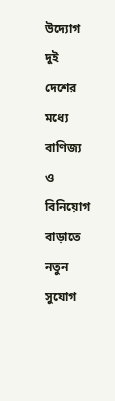উদ্যোগ দুই দেশের মধ্যে বাণিজ্য ও বিনিয়োগ বাড়াতে নতুন সুযোগ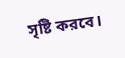সৃষ্টি করবে।